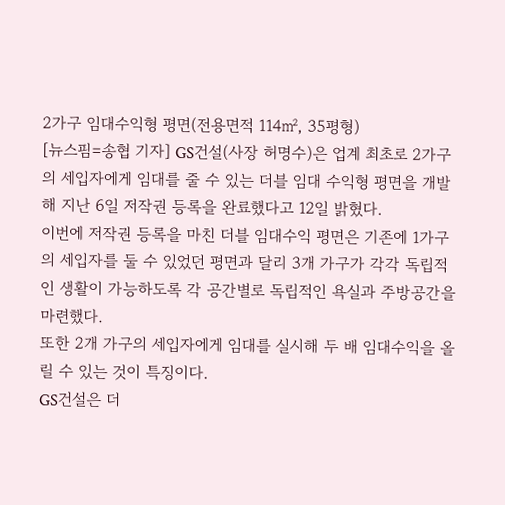2가구 임대수익형 평면(전용면적 114㎡, 35평형)
[뉴스핌=송협 기자] GS건설(사장 허명수)은 업계 최초로 2가구의 세입자에게 임대를 줄 수 있는 더블 임대 수익형 평면을 개발해 지난 6일 저작권 등록을 완료했다고 12일 밝혔다.
이번에 저작권 등록을 마친 더블 임대수익 평면은 기존에 1가구의 세입자를 둘 수 있었던 평면과 달리 3개 가구가 각각 독립적인 생활이 가능하도록 각 공간별로 독립적인 욕실과 주방공간을 마련했다.
또한 2개 가구의 세입자에게 임대를 실시해 두 배 임대수익을 올릴 수 있는 것이 특징이다.
GS건설은 더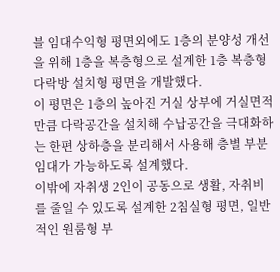블 임대수익형 평면외에도 1층의 분양성 개선을 위해 1층을 복층형으로 설계한 1층 복층형 다락방 설치형 평면을 개발했다.
이 평면은 1층의 높아진 거실 상부에 거실면적 만큼 다락공간을 설치해 수납공간을 극대화하는 한편 상하층을 분리해서 사용해 층별 부분임대가 가능하도록 설계했다.
이밖에 자취생 2인이 공동으로 생활, 자취비를 줄일 수 있도록 설계한 2침실형 평면, 일반적인 원룸형 부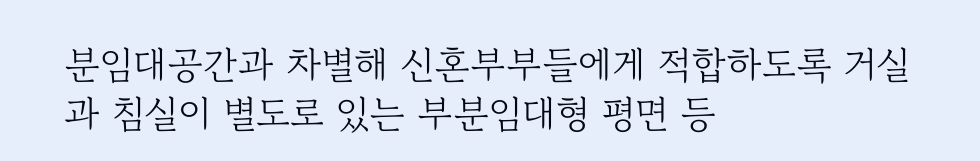분임대공간과 차별해 신혼부부들에게 적합하도록 거실과 침실이 별도로 있는 부분임대형 평면 등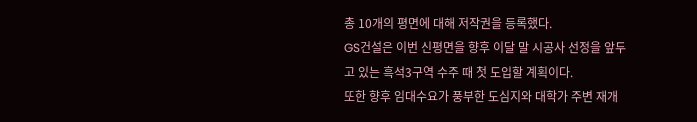총 10개의 평면에 대해 저작권을 등록했다.
GS건설은 이번 신평면을 향후 이달 말 시공사 선정을 앞두고 있는 흑석3구역 수주 때 첫 도입할 계획이다.
또한 향후 임대수요가 풍부한 도심지와 대학가 주변 재개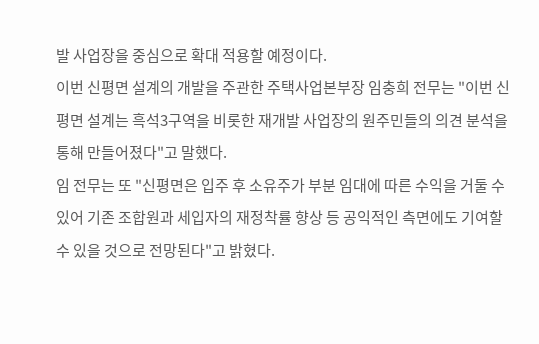발 사업장을 중심으로 확대 적용할 예정이다.
이번 신평면 설계의 개발을 주관한 주택사업본부장 임충희 전무는 "이번 신평면 설계는 흑석3구역을 비롯한 재개발 사업장의 원주민들의 의견 분석을 통해 만들어졌다"고 말했다.
임 전무는 또 "신평면은 입주 후 소유주가 부분 임대에 따른 수익을 거둘 수 있어 기존 조합원과 세입자의 재정착률 향상 등 공익적인 측면에도 기여할 수 있을 것으로 전망된다"고 밝혔다.